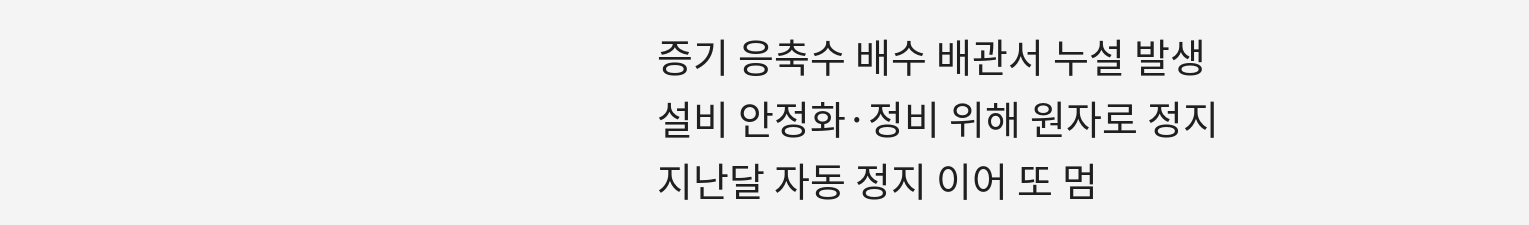증기 응축수 배수 배관서 누설 발생
설비 안정화·정비 위해 원자로 정지
지난달 자동 정지 이어 또 멈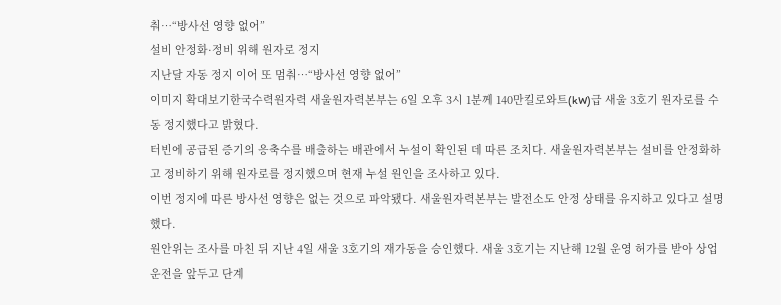춰…“방사선 영향 없어”
설비 안정화·정비 위해 원자로 정지
지난달 자동 정지 이어 또 멈춰…“방사선 영향 없어”
이미지 확대보기한국수력원자력 새울원자력본부는 6일 오후 3시 1분께 140만킬로와트(kW)급 새울 3호기 원자로를 수동 정지했다고 밝혔다.
터빈에 공급된 증기의 응축수를 배출하는 배관에서 누설이 확인된 데 따른 조치다. 새울원자력본부는 설비를 안정화하고 정비하기 위해 원자로를 정지했으며 현재 누설 원인을 조사하고 있다.
이번 정지에 따른 방사선 영향은 없는 것으로 파악됐다. 새울원자력본부는 발전소도 안정 상태를 유지하고 있다고 설명했다.
원안위는 조사를 마친 뒤 지난 4일 새울 3호기의 재가동을 승인했다. 새울 3호기는 지난해 12월 운영 허가를 받아 상업운전을 앞두고 단계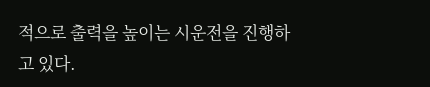적으로 출력을 높이는 시운전을 진행하고 있다.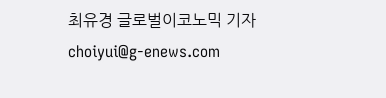최유경 글로벌이코노믹 기자 choiyui@g-enews.com